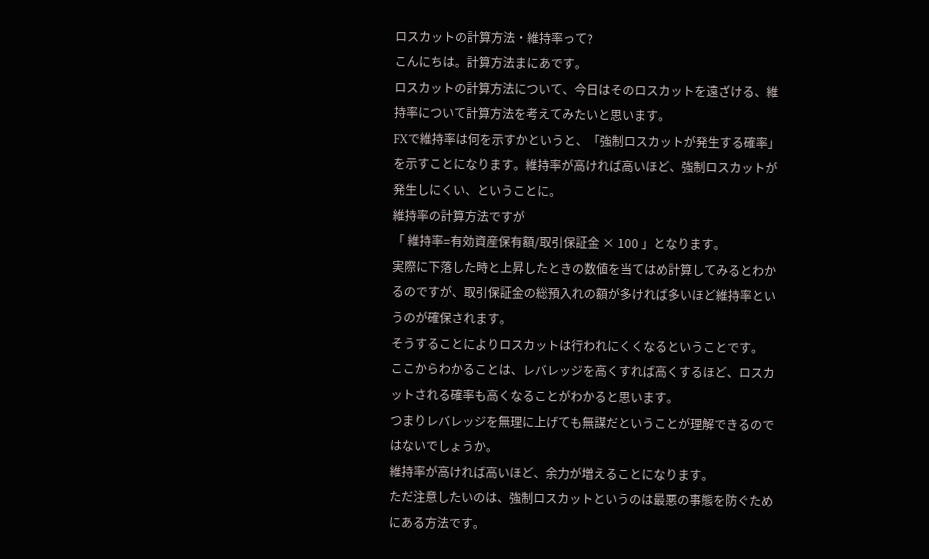ロスカットの計算方法・維持率って?
こんにちは。計算方法まにあです。
ロスカットの計算方法について、今日はそのロスカットを遠ざける、維持率について計算方法を考えてみたいと思います。
FXで維持率は何を示すかというと、「強制ロスカットが発生する確率」を示すことになります。維持率が高ければ高いほど、強制ロスカットが発生しにくい、ということに。
維持率の計算方法ですが
「 維持率=有効資産保有額/取引保証金 × 100 」となります。
実際に下落した時と上昇したときの数値を当てはめ計算してみるとわかるのですが、取引保証金の総預入れの額が多ければ多いほど維持率というのが確保されます。
そうすることによりロスカットは行われにくくなるということです。
ここからわかることは、レバレッジを高くすれば高くするほど、ロスカットされる確率も高くなることがわかると思います。
つまりレバレッジを無理に上げても無謀だということが理解できるのではないでしょうか。
維持率が高ければ高いほど、余力が増えることになります。
ただ注意したいのは、強制ロスカットというのは最悪の事態を防ぐためにある方法です。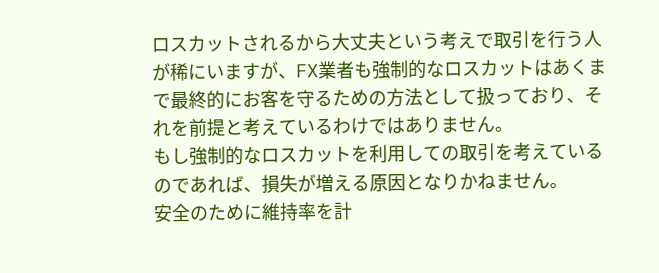ロスカットされるから大丈夫という考えで取引を行う人が稀にいますが、FX業者も強制的なロスカットはあくまで最終的にお客を守るための方法として扱っており、それを前提と考えているわけではありません。
もし強制的なロスカットを利用しての取引を考えているのであれば、損失が増える原因となりかねません。
安全のために維持率を計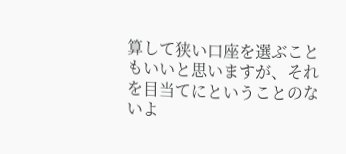算して狭い口座を選ぶこともいいと思いますが、それを目当てにということのないよ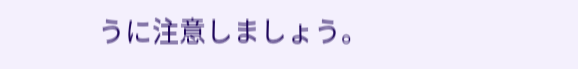うに注意しましょう。